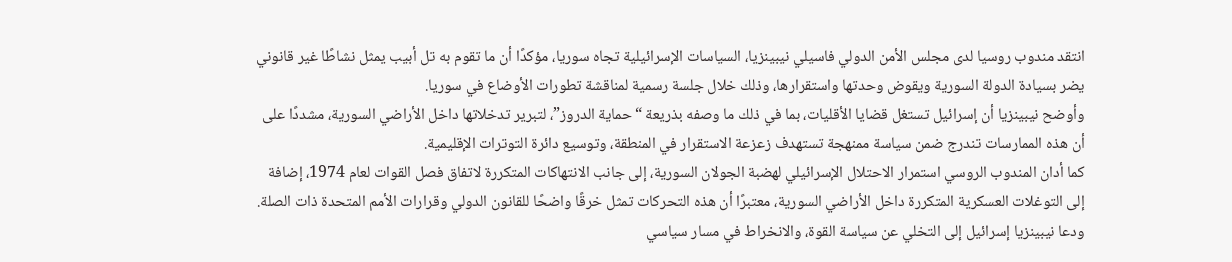انتقد مندوب روسيا لدى مجلس الأمن الدولي فاسيلي نيبينزيا، السياسات الإسرائيلية تجاه سوريا، مؤكدًا أن ما تقوم به تل أبيب يمثل نشاطًا غير قانوني يضر بسيادة الدولة السورية ويقوض وحدتها واستقرارها، وذلك خلال جلسة رسمية لمناقشة تطورات الأوضاع في سوريا.
وأوضح نيبينزيا أن إسرائيل تستغل قضايا الأقليات، بما في ذلك ما وصفه بذريعة “حماية الدروز”، لتبرير تدخلاتها داخل الأراضي السورية، مشددًا على أن هذه الممارسات تندرج ضمن سياسة ممنهجة تستهدف زعزعة الاستقرار في المنطقة، وتوسيع دائرة التوترات الإقليمية.
كما أدان المندوب الروسي استمرار الاحتلال الإسرائيلي لهضبة الجولان السورية، إلى جانب الانتهاكات المتكررة لاتفاق فصل القوات لعام 1974، إضافة إلى التوغلات العسكرية المتكررة داخل الأراضي السورية، معتبرًا أن هذه التحركات تمثل خرقًا واضحًا للقانون الدولي وقرارات الأمم المتحدة ذات الصلة.
ودعا نيبينزيا إسرائيل إلى التخلي عن سياسة القوة، والانخراط في مسار سياسي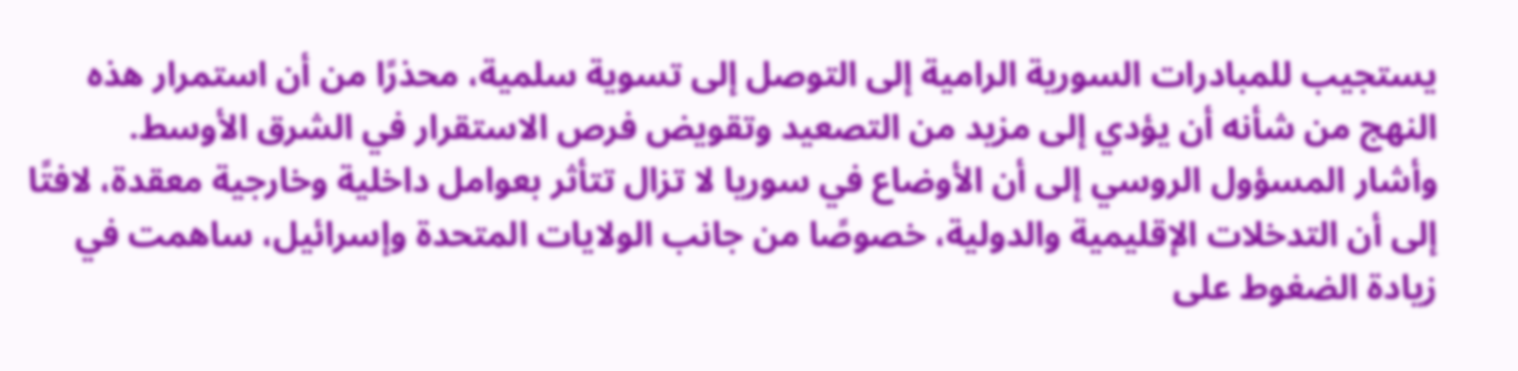يستجيب للمبادرات السورية الرامية إلى التوصل إلى تسوية سلمية، محذرًا من أن استمرار هذه النهج من شأنه أن يؤدي إلى مزيد من التصعيد وتقويض فرص الاستقرار في الشرق الأوسط.
وأشار المسؤول الروسي إلى أن الأوضاع في سوريا لا تزال تتأثر بعوامل داخلية وخارجية معقدة، لافتًا إلى أن التدخلات الإقليمية والدولية، خصوصًا من جانب الولايات المتحدة وإسرائيل، ساهمت في زيادة الضغوط على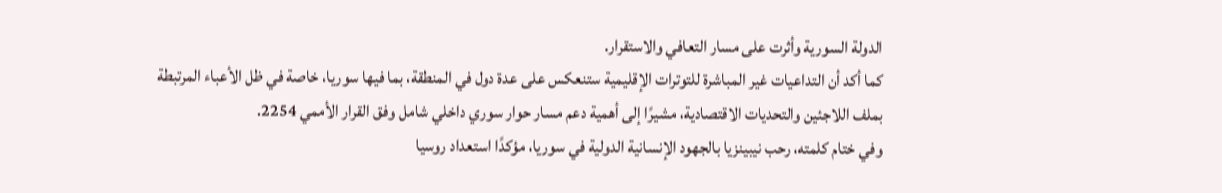الدولة السورية وأثرت على مسار التعافي والاستقرار.
كما أكد أن التداعيات غير المباشرة للتوترات الإقليمية ستنعكس على عدة دول في المنطقة، بما فيها سوريا، خاصة في ظل الأعباء المرتبطة بملف اللاجئين والتحديات الاقتصادية، مشيرًا إلى أهمية دعم مسار حوار سوري داخلي شامل وفق القرار الأممي 2254.
وفي ختام كلمته، رحب نيبينزيا بالجهود الإنسانية الدولية في سوريا، مؤكدًا استعداد روسيا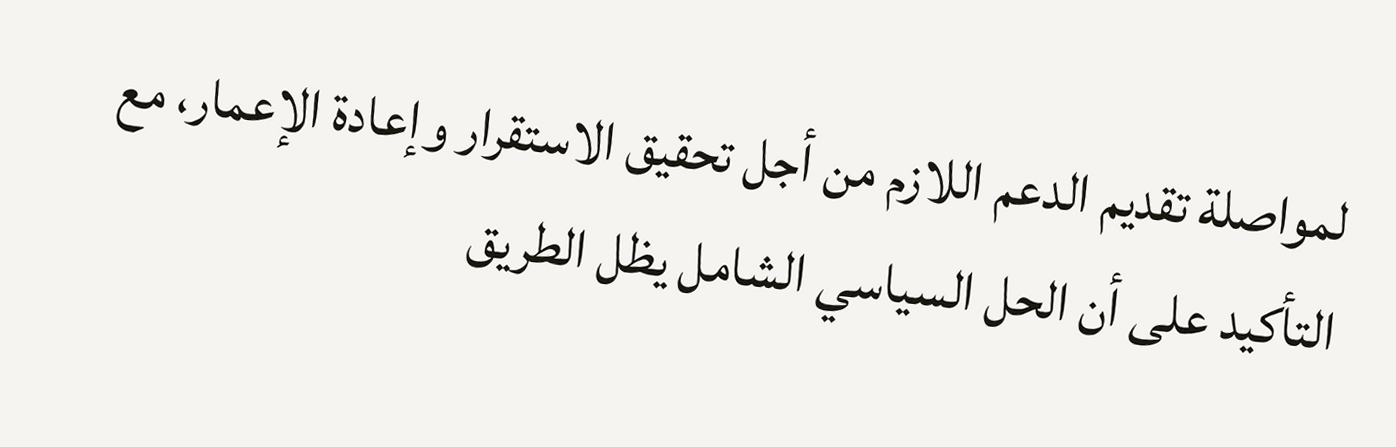لمواصلة تقديم الدعم اللازم من أجل تحقيق الاستقرار وإعادة الإعمار، مع التأكيد على أن الحل السياسي الشامل يظل الطريق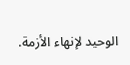الوحيد لإنهاء الأزمة.